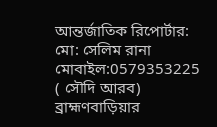আন্তর্জাতিক রিপোর্টার: মো: সেলিম রানা
মোবাইল:0579353225 ( সৌদি আরব)
ব্রাহ্মণবাড়িয়ার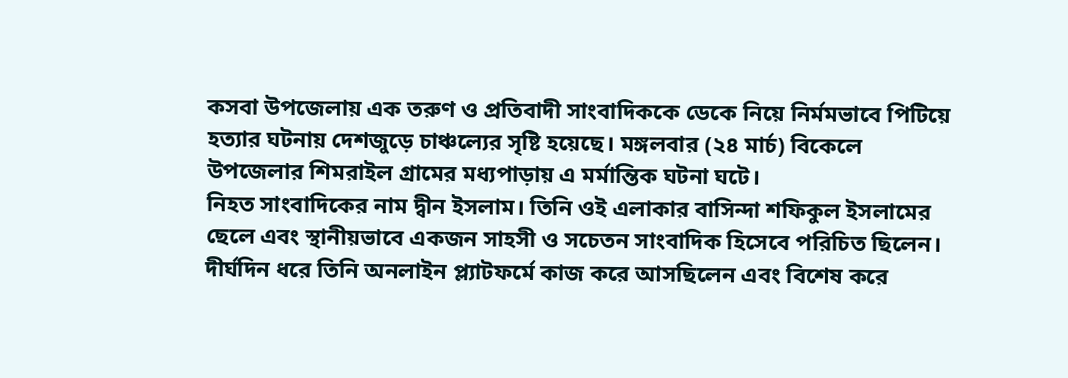কসবা উপজেলায় এক তরুণ ও প্রতিবাদী সাংবাদিককে ডেকে নিয়ে নির্মমভাবে পিটিয়ে হত্যার ঘটনায় দেশজুড়ে চাঞ্চল্যের সৃষ্টি হয়েছে। মঙ্গলবার (২৪ মার্চ) বিকেলে উপজেলার শিমরাইল গ্রামের মধ্যপাড়ায় এ মর্মান্তিক ঘটনা ঘটে।
নিহত সাংবাদিকের নাম দ্বীন ইসলাম। তিনি ওই এলাকার বাসিন্দা শফিকুল ইসলামের ছেলে এবং স্থানীয়ভাবে একজন সাহসী ও সচেতন সাংবাদিক হিসেবে পরিচিত ছিলেন। দীর্ঘদিন ধরে তিনি অনলাইন প্ল্যাটফর্মে কাজ করে আসছিলেন এবং বিশেষ করে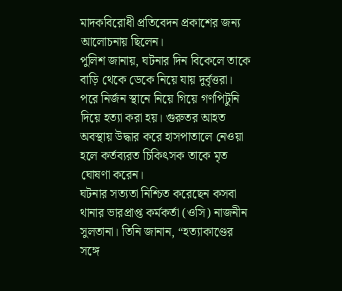মাদকবিরোধী প্রতিবেদন প্রকাশের জন্য আলোচনায় ছিলেন।
পুলিশ জানায়, ঘটনার দিন বিকেলে তাকে বাড়ি থেকে ডেকে নিয়ে যায় দুর্বৃত্তরা। পরে নির্জন স্থানে নিয়ে গিয়ে গণপিটুনি দিয়ে হত্যা করা হয়। গুরুতর আহত অবস্থায় উদ্ধার করে হাসপাতালে নেওয়া হলে কর্তব্যরত চিকিৎসক তাকে মৃত ঘোষণা করেন।
ঘটনার সত্যতা নিশ্চিত করেছেন কসবা থানার ভারপ্রাপ্ত কর্মকর্তা (ওসি) নাজনীন সুলতানা। তিনি জানান, “হত্যাকাণ্ডের সঙ্গে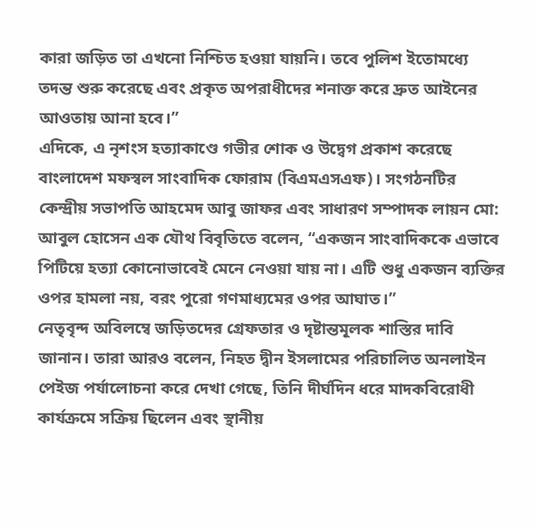কারা জড়িত তা এখনো নিশ্চিত হওয়া যায়নি। তবে পুলিশ ইতোমধ্যে তদন্ত শুরু করেছে এবং প্রকৃত অপরাধীদের শনাক্ত করে দ্রুত আইনের আওতায় আনা হবে।”
এদিকে, এ নৃশংস হত্যাকাণ্ডে গভীর শোক ও উদ্বেগ প্রকাশ করেছে বাংলাদেশ মফস্বল সাংবাদিক ফোরাম (বিএমএসএফ)। সংগঠনটির কেন্দ্রীয় সভাপতি আহমেদ আবু জাফর এবং সাধারণ সম্পাদক লায়ন মো: আবুল হোসেন এক যৌথ বিবৃতিতে বলেন, “একজন সাংবাদিককে এভাবে পিটিয়ে হত্যা কোনোভাবেই মেনে নেওয়া যায় না। এটি শুধু একজন ব্যক্তির ওপর হামলা নয়, বরং পুরো গণমাধ্যমের ওপর আঘাত।”
নেতৃবৃন্দ অবিলম্বে জড়িতদের গ্রেফতার ও দৃষ্টান্তমূলক শাস্তির দাবি জানান। তারা আরও বলেন, নিহত দ্বীন ইসলামের পরিচালিত অনলাইন পেইজ পর্যালোচনা করে দেখা গেছে, তিনি দীর্ঘদিন ধরে মাদকবিরোধী কার্যক্রমে সক্রিয় ছিলেন এবং স্থানীয়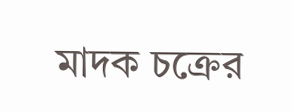মাদক চক্রের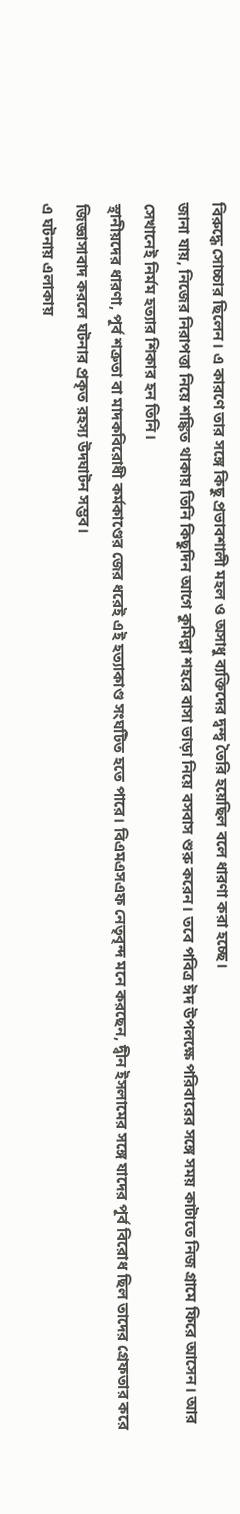বিরুদ্ধে সোচ্চার ছিলেন। এ কারণে তার সঙ্গে কিছু প্রভাবশালী মহল ও অসাধু ব্যক্তিদের দ্বন্দ্ব তৈরি হয়েছিল বলে ধারণা করা হচ্ছে।
জানা যায়, নিজের নিরাপত্তা নিয়ে শঙ্কিত থাকায় তিনি কিছুদিন আগে কুমিল্লা শহরে বাসা ভাড়া নিয়ে বসবাস শুরু করেন। তবে পবিত্র ঈদ উপলক্ষে পরিবারের সঙ্গে সময় কাটাতে নিজ গ্রামে ফিরে আসেন। আর সেখানেই নির্মম হত্যার শিকার হন তিনি।
স্থানীয়দের ধারণা, পূর্ব শত্রুতা বা মাদকবিরোধী কর্মকাণ্ডের জের ধরেই এই হত্যাকাণ্ড সংঘটিত হতে পারে। বিএমএসএফ নেতৃবৃন্দ মনে করছেন, দ্বীন ইসলামের সঙ্গে যাদের পূর্ব বিরোধ ছিল তাদের গ্রেফতার করে জিজ্ঞাসাবাদ করলে ঘটনার প্রকৃত রহস্য উদঘাটন সম্ভব।
এ ঘটনায় এলাকায়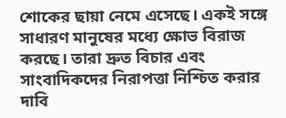শোকের ছায়া নেমে এসেছে। একই সঙ্গে সাধারণ মানুষের মধ্যে ক্ষোভ বিরাজ করছে। তারা দ্রুত বিচার এবং সাংবাদিকদের নিরাপত্তা নিশ্চিত করার দাবি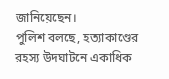জানিয়েছেন।
পুলিশ বলছে, হত্যাকাণ্ডের রহস্য উদঘাটনে একাধিক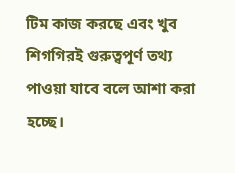টিম কাজ করছে এবং খুব শিগগিরই গুরুত্বপূর্ণ তথ্য পাওয়া যাবে বলে আশা করা হচ্ছে।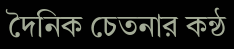দৈনিক চেতনার কন্ঠ